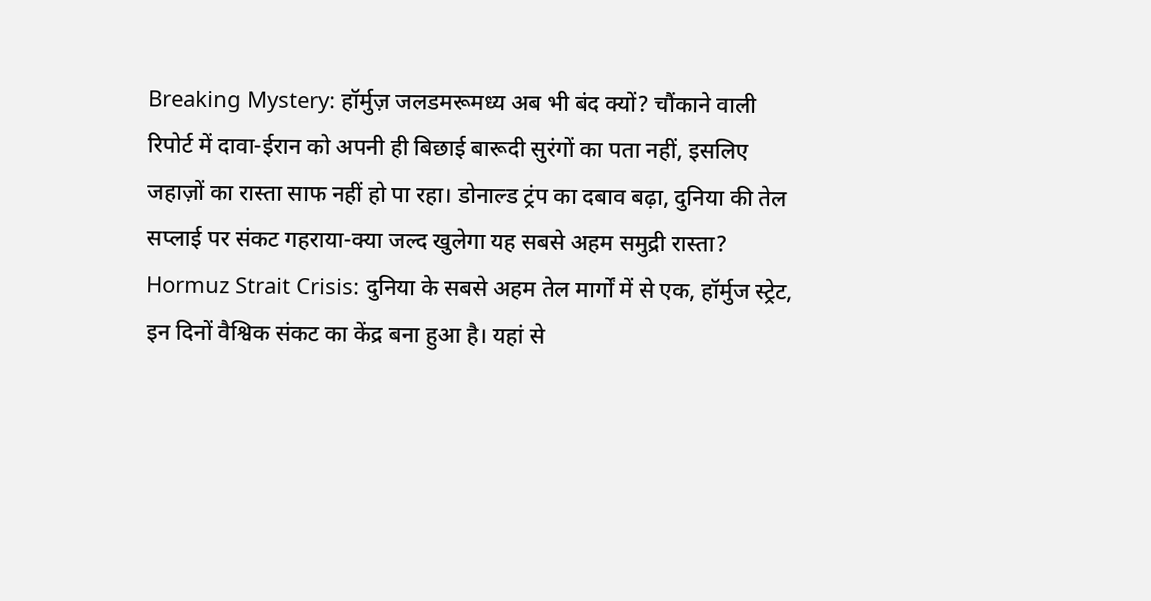Breaking Mystery: हॉर्मुज़ जलडमरूमध्य अब भी बंद क्यों? चौंकाने वाली रिपोर्ट में दावा-ईरान को अपनी ही बिछाई बारूदी सुरंगों का पता नहीं, इसलिए जहाज़ों का रास्ता साफ नहीं हो पा रहा। डोनाल्ड ट्रंप का दबाव बढ़ा, दुनिया की तेल सप्लाई पर संकट गहराया-क्या जल्द खुलेगा यह सबसे अहम समुद्री रास्ता?
Hormuz Strait Crisis: दुनिया के सबसे अहम तेल मार्गों में से एक, हॉर्मुज स्ट्रेट, इन दिनों वैश्विक संकट का केंद्र बना हुआ है। यहां से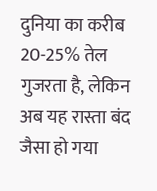दुनिया का करीब 20-25% तेल गुजरता है, लेकिन अब यह रास्ता बंद जैसा हो गया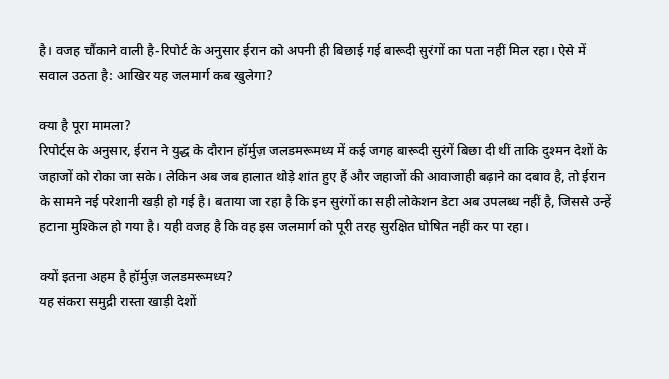है। वजह चौंकाने वाली है-रिपोर्ट के अनुसार ईरान को अपनी ही बिछाई गई बारूदी सुरंगों का पता नहीं मिल रहा। ऐसे में सवाल उठता है: आखिर यह जलमार्ग कब खुलेगा?

क्या है पूरा मामला?
रिपोर्ट्स के अनुसार, ईरान ने युद्ध के दौरान हॉर्मुज़ जलडमरूमध्य में कई जगह बारूदी सुरंगें बिछा दी थीं ताकि दुश्मन देशों के जहाजों को रोका जा सके। लेकिन अब जब हालात थोड़े शांत हुए हैं और जहाजों की आवाजाही बढ़ाने का दबाव है, तो ईरान के सामने नई परेशानी खड़ी हो गई है। बताया जा रहा है कि इन सुरंगों का सही लोकेशन डेटा अब उपलब्ध नहीं है, जिससे उन्हें हटाना मुश्किल हो गया है। यही वजह है कि वह इस जलमार्ग को पूरी तरह सुरक्षित घोषित नहीं कर पा रहा।

क्यों इतना अहम है हॉर्मुज़ जलडमरूमध्य?
यह संकरा समुद्री रास्ता खाड़ी देशों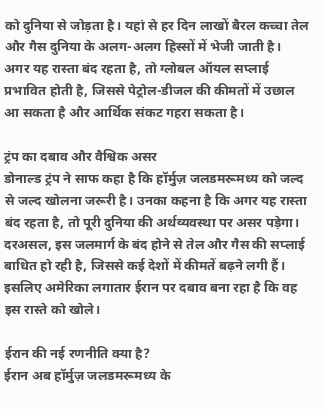को दुनिया से जोड़ता है। यहां से हर दिन लाखों बैरल कच्चा तेल और गैस दुनिया के अलग-अलग हिस्सों में भेजी जाती है। अगर यह रास्ता बंद रहता है, तो ग्लोबल ऑयल सप्लाई प्रभावित होती है, जिससे पेट्रोल-डीजल की कीमतों में उछाल आ सकता है और आर्थिक संकट गहरा सकता है।

ट्रंप का दबाव और वैश्विक असर
डोनाल्ड ट्रंप ने साफ कहा है कि हॉर्मुज़ जलडमरूमध्य को जल्द से जल्द खोलना जरूरी है। उनका कहना है कि अगर यह रास्ता बंद रहता है, तो पूरी दुनिया की अर्थव्यवस्था पर असर पड़ेगा। दरअसल, इस जलमार्ग के बंद होने से तेल और गैस की सप्लाई बाधित हो रही है, जिससे कई देशों में कीमतें बढ़ने लगी हैं। इसलिए अमेरिका लगातार ईरान पर दबाव बना रहा है कि वह इस रास्ते को खोले।

ईरान की नई रणनीति क्या है?
ईरान अब हॉर्मुज़ जलडमरूमध्य के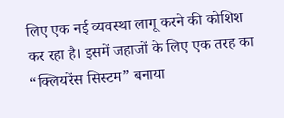लिए एक नई व्यवस्था लागू करने की कोशिश कर रहा है। इसमें जहाजों के लिए एक तरह का “क्लियरेंस सिस्टम” बनाया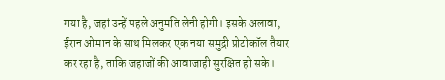गया है, जहां उन्हें पहले अनुमति लेनी होगी। इसके अलावा, ईरान ओमान के साथ मिलकर एक नया समुद्री प्रोटोकॉल तैयार कर रहा है, ताकि जहाजों की आवाजाही सुरक्षित हो सके।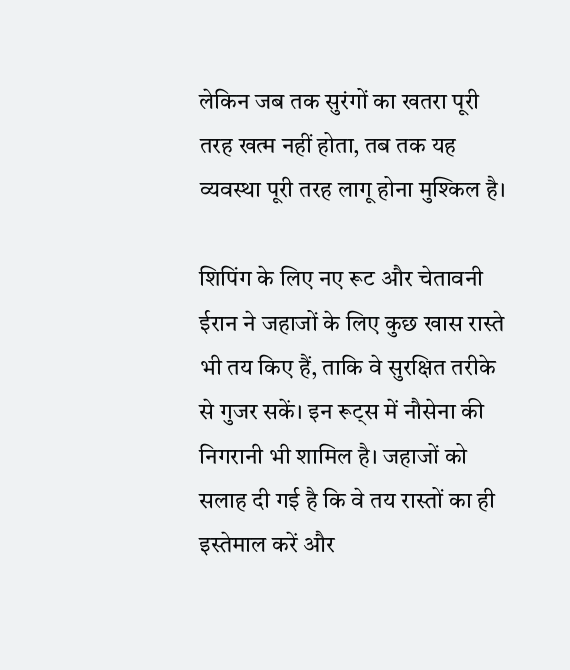लेकिन जब तक सुरंगों का खतरा पूरी तरह खत्म नहीं होता, तब तक यह व्यवस्था पूरी तरह लागू होना मुश्किल है।

शिपिंग के लिए नए रूट और चेतावनी
ईरान ने जहाजों के लिए कुछ खास रास्ते भी तय किए हैं, ताकि वे सुरक्षित तरीके से गुजर सकें। इन रूट्स में नौसेना की निगरानी भी शामिल है। जहाजों को सलाह दी गई है कि वे तय रास्तों का ही इस्तेमाल करें और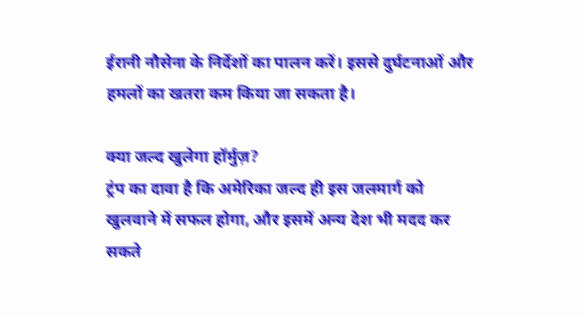ईरानी नौसेना के निर्देशों का पालन करें। इससे दुर्घटनाओं और हमलों का खतरा कम किया जा सकता है।

क्या जल्द खुलेगा हॉर्मुज़?
ट्रंप का दावा है कि अमेरिका जल्द ही इस जलमार्ग को खुलवाने में सफल होगा, और इसमें अन्य देश भी मदद कर सकते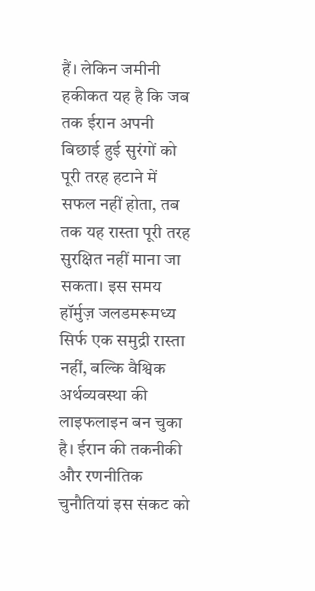हैं। लेकिन जमीनी हकीकत यह है कि जब तक ईरान अपनी बिछाई हुई सुरंगों को पूरी तरह हटाने में सफल नहीं होता, तब तक यह रास्ता पूरी तरह सुरक्षित नहीं माना जा सकता। इस समय हॉर्मुज़ जलडमरूमध्य सिर्फ एक समुद्री रास्ता नहीं, बल्कि वैश्विक अर्थव्यवस्था की लाइफलाइन बन चुका है। ईरान की तकनीकी और रणनीतिक चुनौतियां इस संकट को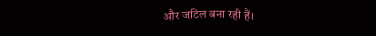और जटिल बना रही हैं।